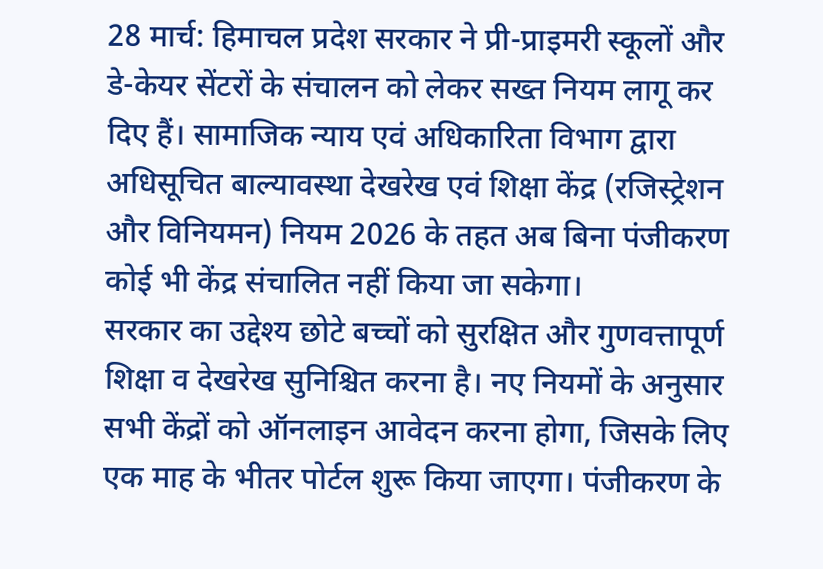28 मार्च: हिमाचल प्रदेश सरकार ने प्री-प्राइमरी स्कूलों और डे-केयर सेंटरों के संचालन को लेकर सख्त नियम लागू कर दिए हैं। सामाजिक न्याय एवं अधिकारिता विभाग द्वारा अधिसूचित बाल्यावस्था देखरेख एवं शिक्षा केंद्र (रजिस्ट्रेशन और विनियमन) नियम 2026 के तहत अब बिना पंजीकरण कोई भी केंद्र संचालित नहीं किया जा सकेगा।
सरकार का उद्देश्य छोटे बच्चों को सुरक्षित और गुणवत्तापूर्ण शिक्षा व देखरेख सुनिश्चित करना है। नए नियमों के अनुसार सभी केंद्रों को ऑनलाइन आवेदन करना होगा, जिसके लिए एक माह के भीतर पोर्टल शुरू किया जाएगा। पंजीकरण के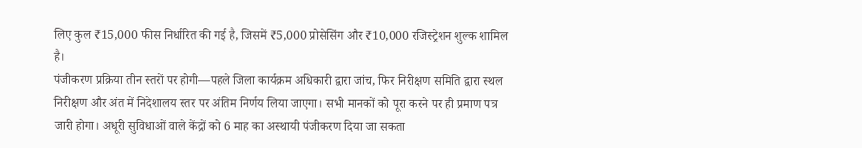लिए कुल ₹15,000 फीस निर्धारित की गई है, जिसमें ₹5,000 प्रोसेसिंग और ₹10,000 रजिस्ट्रेशन शुल्क शामिल है।
पंजीकरण प्रक्रिया तीन स्तरों पर होगी—पहले जिला कार्यक्रम अधिकारी द्वारा जांच, फिर निरीक्षण समिति द्वारा स्थल निरीक्षण और अंत में निदेशालय स्तर पर अंतिम निर्णय लिया जाएगा। सभी मानकों को पूरा करने पर ही प्रमाण पत्र जारी होगा। अधूरी सुविधाओं वाले केंद्रों को 6 माह का अस्थायी पंजीकरण दिया जा सकता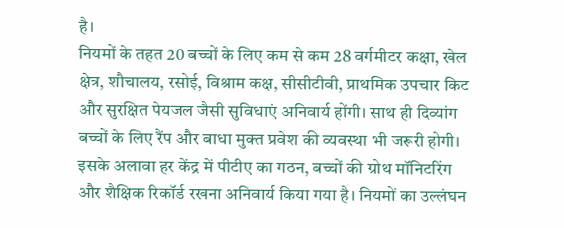है।
नियमों के तहत 20 बच्चों के लिए कम से कम 28 वर्गमीटर कक्षा, खेल क्षेत्र, शौचालय, रसोई, विश्राम कक्ष, सीसीटीवी, प्राथमिक उपचार किट और सुरक्षित पेयजल जैसी सुविधाएं अनिवार्य होंगी। साथ ही दिव्यांग बच्चों के लिए रैंप और बाधा मुक्त प्रवेश की व्यवस्था भी जरूरी होगी।
इसके अलावा हर केंद्र में पीटीए का गठन, बच्चों की ग्रोथ मॉनिटरिंग और शैक्षिक रिकॉर्ड रखना अनिवार्य किया गया है। नियमों का उल्लंघन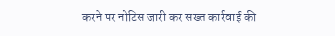करने पर नोटिस जारी कर सख्त कार्रवाई की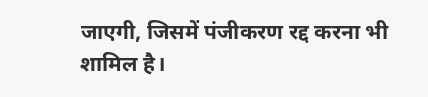जाएगी, जिसमें पंजीकरण रद्द करना भी शामिल है।